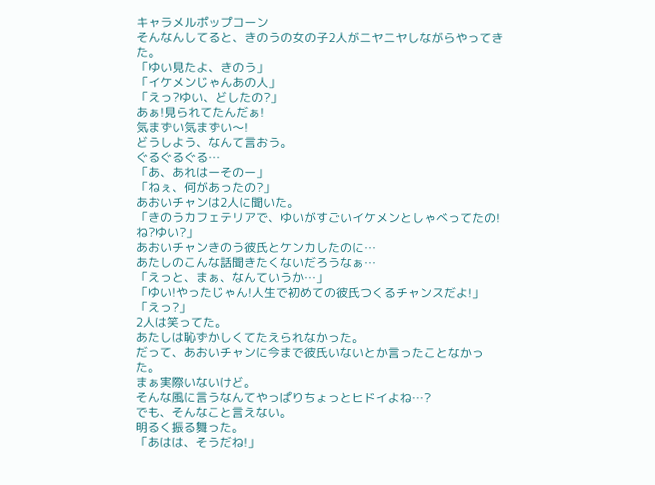キャラメルポップコーン
そんなんしてると、きのうの女の子2人がニヤニヤしながらやってきた。
「ゆい見たよ、きのう」
「イケメンじゃんあの人」
「えっ?ゆい、どしたの?」
あぁ!見られてたんだぁ!
気まずい気まずい〜!
どうしよう、なんて言おう。
ぐるぐるぐる…
「あ、あれはーそのー」
「ねぇ、何があったの?」
あおいチャンは2人に聞いた。
「きのうカフェテリアで、ゆいがすごいイケメンとしゃべってたの!ね?ゆい?」
あおいチャンきのう彼氏とケンカしたのに…
あたしのこんな話聞きたくないだろうなぁ…
「えっと、まぁ、なんていうか…」
「ゆい!やったじゃん!人生で初めての彼氏つくるチャンスだよ!」
「えっ?」
2人は笑ってた。
あたしは恥ずかしくてたえられなかった。
だって、あおいチャンに今まで彼氏いないとか言ったことなかった。
まぁ実際いないけど。
そんな風に言うなんてやっぱりちょっとヒドイよね…?
でも、そんなこと言えない。
明るく振る舞った。
「あはは、そうだね!」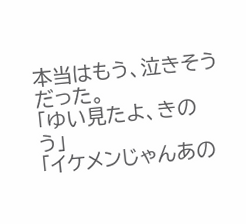本当はもう、泣きそうだった。
「ゆい見たよ、きのう」
「イケメンじゃんあの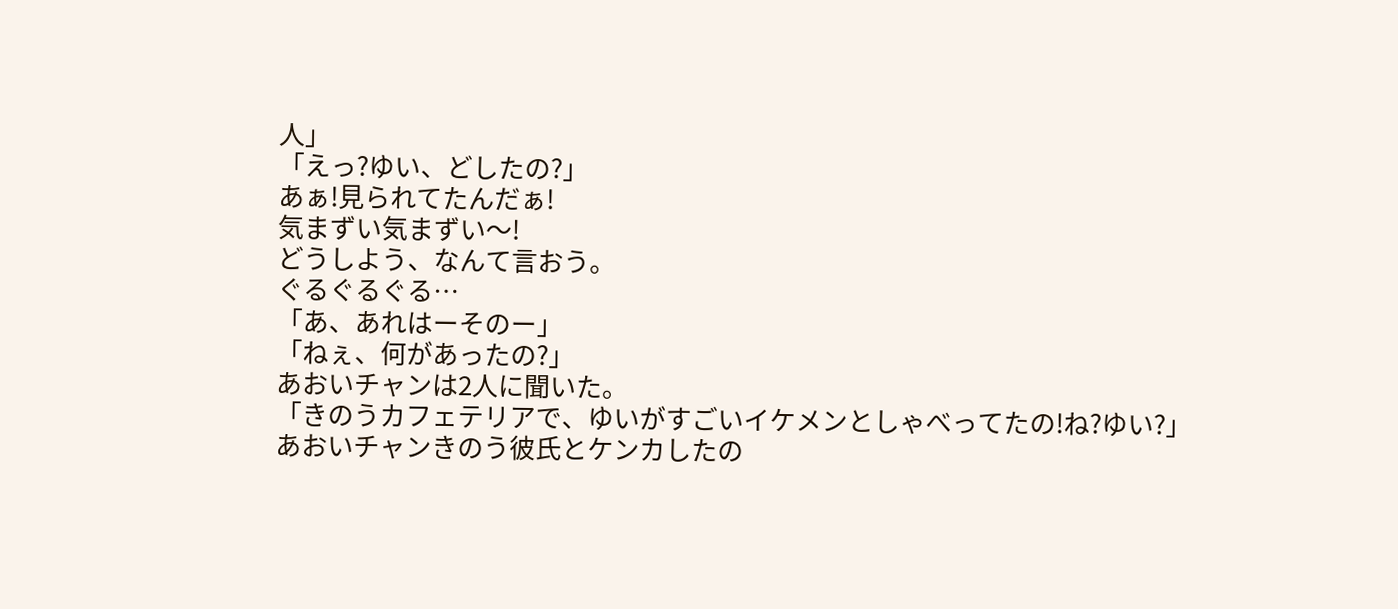人」
「えっ?ゆい、どしたの?」
あぁ!見られてたんだぁ!
気まずい気まずい〜!
どうしよう、なんて言おう。
ぐるぐるぐる…
「あ、あれはーそのー」
「ねぇ、何があったの?」
あおいチャンは2人に聞いた。
「きのうカフェテリアで、ゆいがすごいイケメンとしゃべってたの!ね?ゆい?」
あおいチャンきのう彼氏とケンカしたの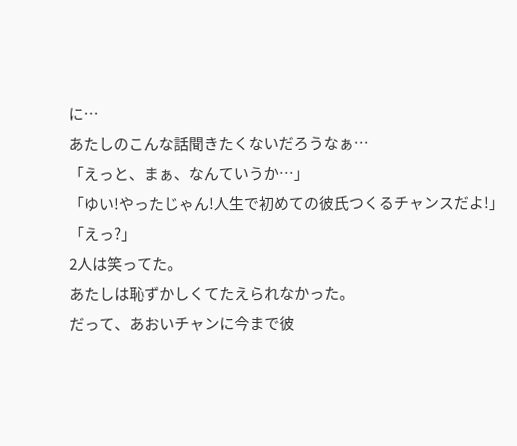に…
あたしのこんな話聞きたくないだろうなぁ…
「えっと、まぁ、なんていうか…」
「ゆい!やったじゃん!人生で初めての彼氏つくるチャンスだよ!」
「えっ?」
2人は笑ってた。
あたしは恥ずかしくてたえられなかった。
だって、あおいチャンに今まで彼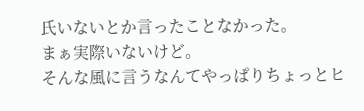氏いないとか言ったことなかった。
まぁ実際いないけど。
そんな風に言うなんてやっぱりちょっとヒ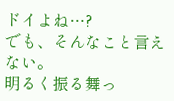ドイよね…?
でも、そんなこと言えない。
明るく振る舞っ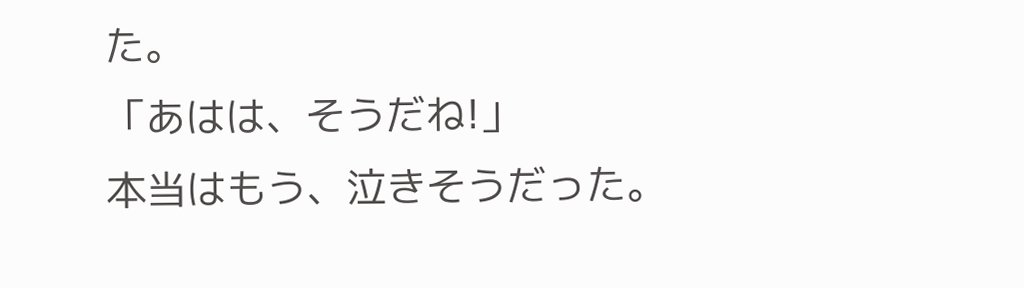た。
「あはは、そうだね!」
本当はもう、泣きそうだった。